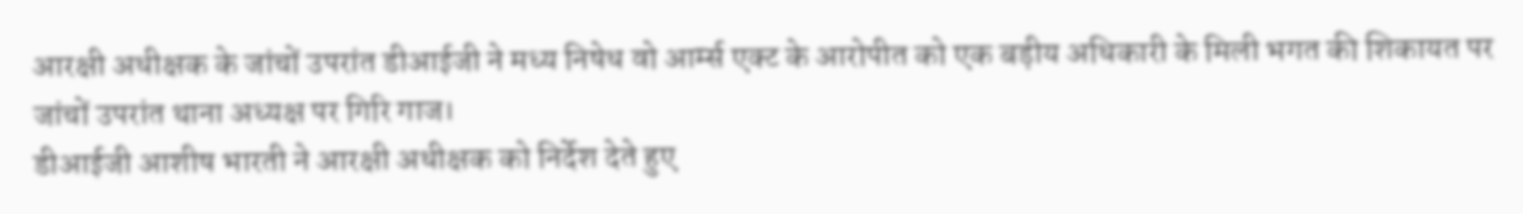आरक्षी अधीक्षक के जांचों उपरांत डीआईजी ने मध्य निषेध वो आर्म्स एक्ट के आरोपीत को एक बड़ीय अधिकारी के मिली भगत की शिकायत पर जांचों उपरांत थाना अध्यक्ष पर गिरि गाज।
डीआईजी आशीष भारती ने आरक्षी अधीक्षक को निर्देश देते हुए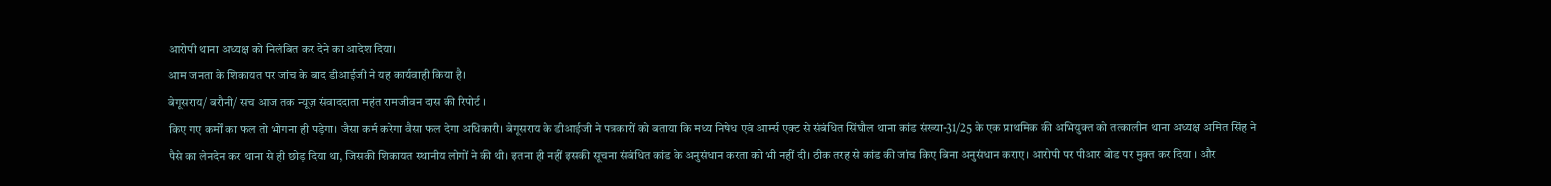आरोपी थाना अध्यक्ष को निलंबित कर देने का आदेश दिया।
आम जनता के शिकायत पर जांच के बाद डीआईजी ने यह कार्यवाही किया है।
बेगूसराय/ बरौनी/ सच आज तक न्यूज़ संवाददाता महंत रामजीवन दास की रिपोर्ट ।
किए गए कर्मों का फल तो भोगना ही पड़ेगा। जैसा कर्म करेगा वैसा फल देगा अधिकारी। बेगूसराय के डीआईजी ने पत्रकारों को बताया कि मध्य निषेध एवं आर्म्स एक्ट से संबंधित सिंघौल थाना कांड संख्या-31/25 के एक प्राथमिक की अभियुक्त को तत्कालीन थाना अध्यक्ष अमित सिंह ने पैसे का लेनदेन कर थाना से ही छोड़ दिया था, जिसकी शिकायत स्थानीय लोगों ने की थी। इतना ही नहीं इसकी सूचना संबंधित कांड के अनुसंधान करता को भी नहीं दी। ठीक तरह से कांड की जांच किए बिना अनुसंधान कराए। आरोपी पर पीआर बोड पर मुक्त कर दिया । और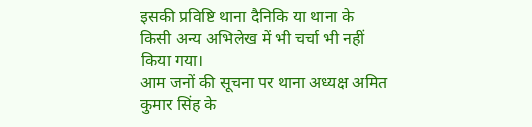इसकी प्रविष्टि थाना दैनिकि या थाना के किसी अन्य अभिलेख में भी चर्चा भी नहीं किया गया।
आम जनों की सूचना पर थाना अध्यक्ष अमित कुमार सिंह के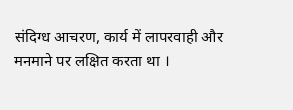संदिग्ध आचरण, कार्य में लापरवाही और मनमाने पर लक्षित करता था ।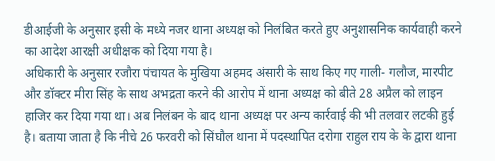डीआईजी के अनुसार इसी के मध्ये नजर थाना अध्यक्ष को निलंबित करते हुए अनुशासनिक कार्यवाही करने का आदेश आरक्षी अधीक्षक को दिया गया है।
अधिकारी के अनुसार रजौरा पंचायत के मुखिया अहमद अंसारी के साथ किए गए गाली- गलौज, मारपीट और डॉक्टर मीरा सिंह के साथ अभद्रता करने की आरोप में थाना अध्यक्ष को बीते 28 अप्रैल को लाइन हाजिर कर दिया गया था। अब निलंबन के बाद थाना अध्यक्ष पर अन्य कार्रवाई की भी तलवार लटकी हुई है। बताया जाता है कि नीचे 26 फरवरी को सिंघौल थाना में पदस्थापित दरोगा राहुल राय के के द्वारा थाना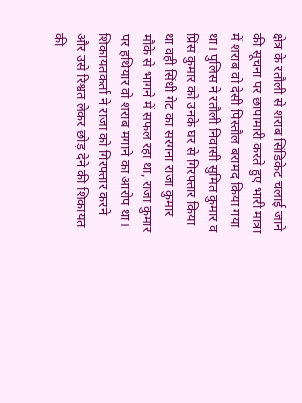क्षेत्र के रतौली से शराब सिंडिकेट चलाई जाने की सूचना पर छापामारी करते हुए भारी मात्रा में शराब वो देसी पिस्तौल बरामद किया गया था। पुलिस ने रतौली निवासी सुमित कुमार व प्रिंस कुमार को उनके घर से गिरफ्तार किया था वही सिंधी गेट का सरगना राजा कुमार मौके से भागने में सफल रहा था, राजा कुमार पर हथियार वो शराब मगाने का आरोप था। शिकायतकर्ता ने राजा को गिरफ्तार करने और उसे रिश्वत लेकर छोड़ देने की शिकायत की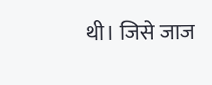थी। जिसे जाज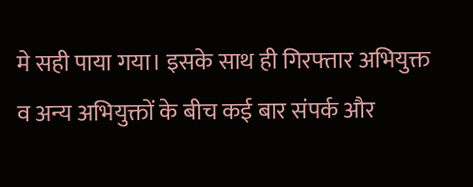मे सही पाया गया। इसके साथ ही गिरफ्तार अभियुक्त व अन्य अभियुक्तों के बीच कई बार संपर्क और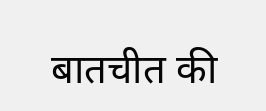बातचीत की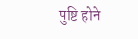पुष्टि होने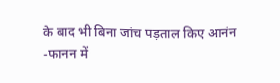के बाद भी बिना जांच पड़ताल किए आनंन -फानन में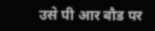उसे पी आर बौड पर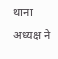थाना अध्यक्ष ने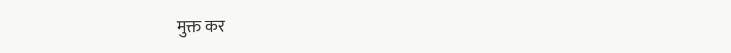मुक्त कर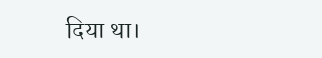दिया था।